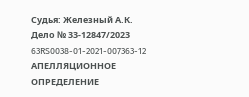Судья: Железный А.К. Дело № 33-12847/2023
63RS0038-01-2021-007363-12
АПЕЛЛЯЦИОННОЕ ОПРЕДЕЛЕНИЕ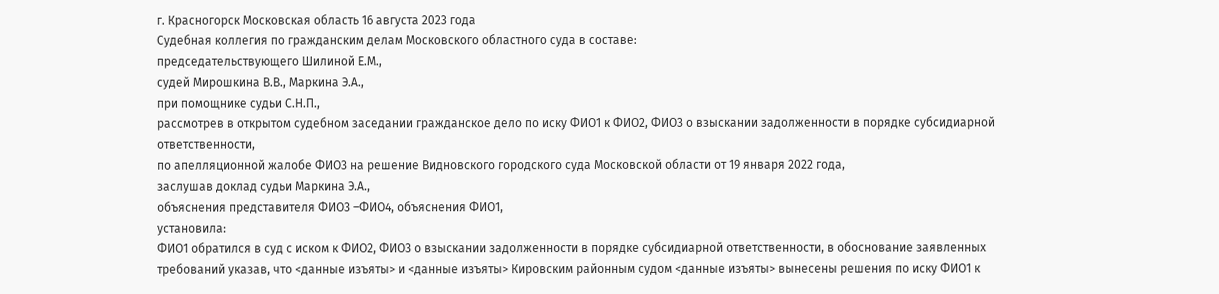г. Красногорск Московская область 16 августа 2023 года
Судебная коллегия по гражданским делам Московского областного суда в составе:
председательствующего Шилиной Е.М.,
судей Мирошкина В.В., Маркина Э.А.,
при помощнике судьи С.Н.П.,
рассмотрев в открытом судебном заседании гражданское дело по иску ФИО1 к ФИО2, ФИО3 о взыскании задолженности в порядке субсидиарной ответственности,
по апелляционной жалобе ФИО3 на решение Видновского городского суда Московской области от 19 января 2022 года,
заслушав доклад судьи Маркина Э.А.,
объяснения представителя ФИО3 –ФИО4, объяснения ФИО1,
установила:
ФИО1 обратился в суд с иском к ФИО2, ФИО3 о взыскании задолженности в порядке субсидиарной ответственности, в обоснование заявленных требований указав, что <данные изъяты> и <данные изъяты> Кировским районным судом <данные изъяты> вынесены решения по иску ФИО1 к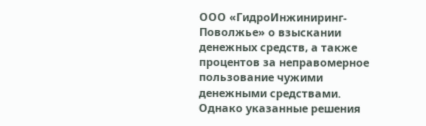ООО «ГидроИнжиниринг-Поволжье» о взыскании денежных средств, а также процентов за неправомерное пользование чужими денежными средствами. Однако указанные решения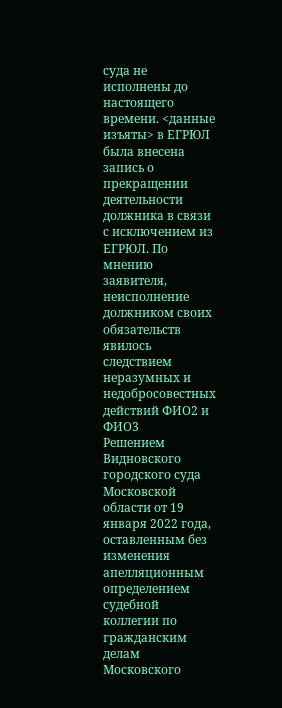суда не исполнены до настоящего времени. <данные изъяты> в ЕГРЮЛ была внесена запись о прекращении деятельности должника в связи с исключением из ЕГРЮЛ. По мнению заявителя, неисполнение должником своих обязательств явилось следствием неразумных и недобросовестных действий ФИО2 и ФИО3
Решением Видновского городского суда Московской области от 19 января 2022 года, оставленным без изменения апелляционным определением судебной коллегии по гражданским делам Московского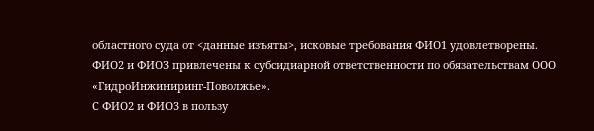областного суда от <данные изъяты>, исковые требования ФИО1 удовлетворены.
ФИО2 и ФИО3 привлечены к субсидиарной ответственности по обязательствам ООО «ГидроИнжиниринг-Поволжье».
С ФИО2 и ФИО3 в пользу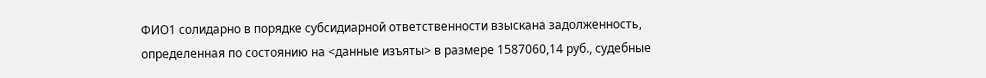ФИО1 солидарно в порядке субсидиарной ответственности взыскана задолженность, определенная по состоянию на <данные изъяты> в размере 1587060,14 руб., судебные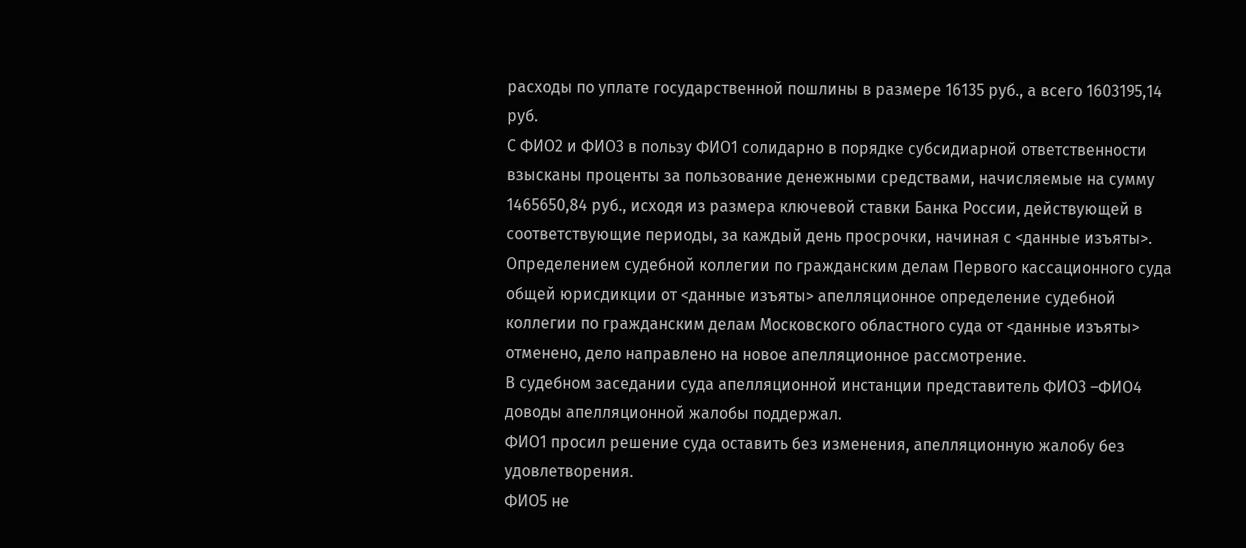расходы по уплате государственной пошлины в размере 16135 руб., а всего 1603195,14 руб.
С ФИО2 и ФИО3 в пользу ФИО1 солидарно в порядке субсидиарной ответственности взысканы проценты за пользование денежными средствами, начисляемые на сумму 1465650,84 руб., исходя из размера ключевой ставки Банка России, действующей в соответствующие периоды, за каждый день просрочки, начиная с <данные изъяты>.
Определением судебной коллегии по гражданским делам Первого кассационного суда общей юрисдикции от <данные изъяты> апелляционное определение судебной коллегии по гражданским делам Московского областного суда от <данные изъяты> отменено, дело направлено на новое апелляционное рассмотрение.
В судебном заседании суда апелляционной инстанции представитель ФИО3 –ФИО4 доводы апелляционной жалобы поддержал.
ФИО1 просил решение суда оставить без изменения, апелляционную жалобу без удовлетворения.
ФИО5 не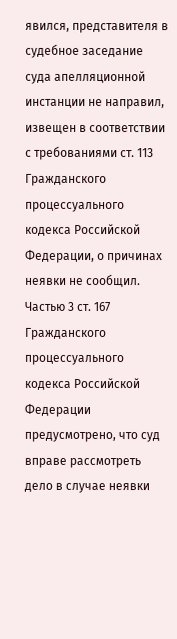явился, представителя в судебное заседание суда апелляционной инстанции не направил, извещен в соответствии с требованиями ст. 113 Гражданского процессуального кодекса Российской Федерации, о причинах неявки не сообщил.
Частью 3 ст. 167 Гражданского процессуального кодекса Российской Федерации предусмотрено, что суд вправе рассмотреть дело в случае неявки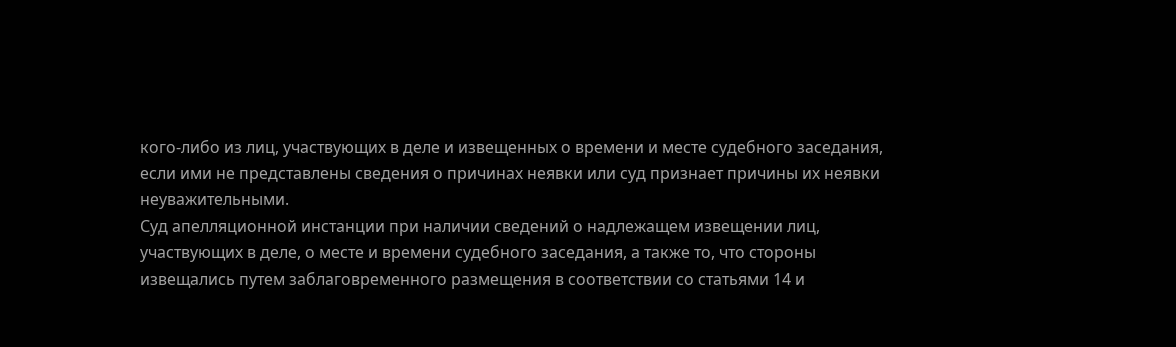кого-либо из лиц, участвующих в деле и извещенных о времени и месте судебного заседания, если ими не представлены сведения о причинах неявки или суд признает причины их неявки неуважительными.
Суд апелляционной инстанции при наличии сведений о надлежащем извещении лиц, участвующих в деле, о месте и времени судебного заседания, а также то, что стороны извещались путем заблаговременного размещения в соответствии со статьями 14 и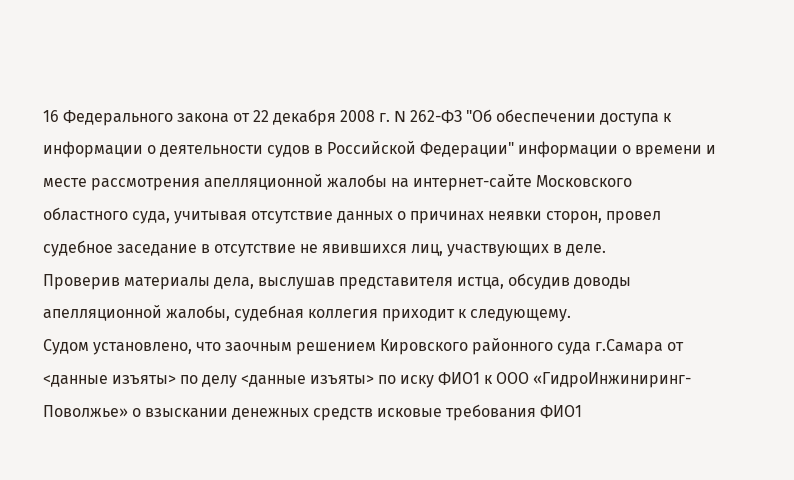16 Федерального закона от 22 декабря 2008 г. N 262-ФЗ "Об обеспечении доступа к информации о деятельности судов в Российской Федерации" информации о времени и месте рассмотрения апелляционной жалобы на интернет-сайте Московского областного суда, учитывая отсутствие данных о причинах неявки сторон, провел судебное заседание в отсутствие не явившихся лиц, участвующих в деле.
Проверив материалы дела, выслушав представителя истца, обсудив доводы апелляционной жалобы, судебная коллегия приходит к следующему.
Судом установлено, что заочным решением Кировского районного суда г.Самара от <данные изъяты> по делу <данные изъяты> по иску ФИО1 к ООО «ГидроИнжиниринг-Поволжье» о взыскании денежных средств исковые требования ФИО1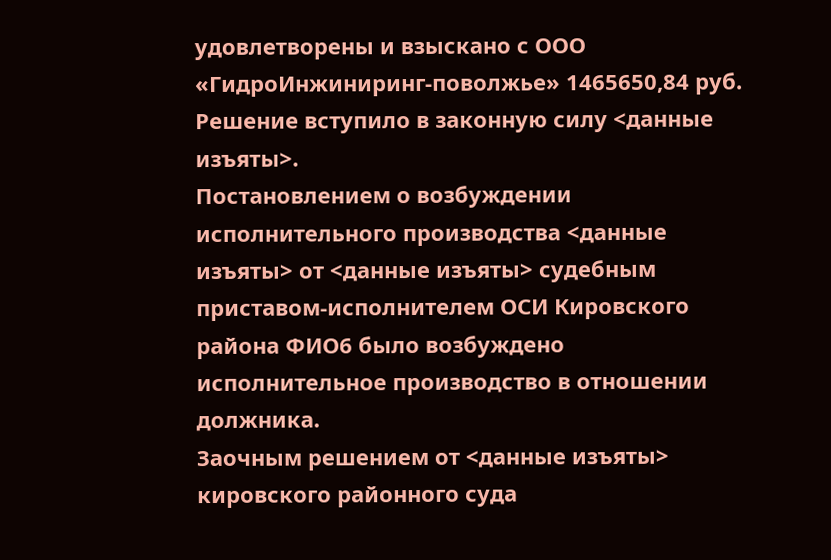удовлетворены и взыскано с ООО «ГидроИнжиниринг-поволжье» 1465650,84 руб. Решение вступило в законную силу <данные изъяты>.
Постановлением о возбуждении исполнительного производства <данные изъяты> от <данные изъяты> судебным приставом-исполнителем ОСИ Кировского района ФИО6 было возбуждено исполнительное производство в отношении должника.
Заочным решением от <данные изъяты> кировского районного суда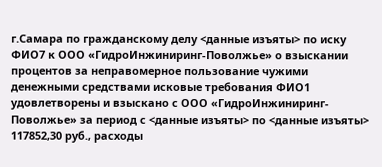г.Самара по гражданскому делу <данные изъяты> по иску ФИО7 к ООО «ГидроИнжиниринг-Поволжье» о взыскании процентов за неправомерное пользование чужими денежными средствами исковые требования ФИО1 удовлетворены и взыскано с ООО «ГидроИнжиниринг-Поволжье» за период с <данные изъяты> по <данные изъяты> 117852,30 руб., расходы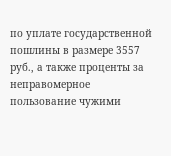по уплате государственной пошлины в размере 3557 руб., а также проценты за неправомерное пользование чужими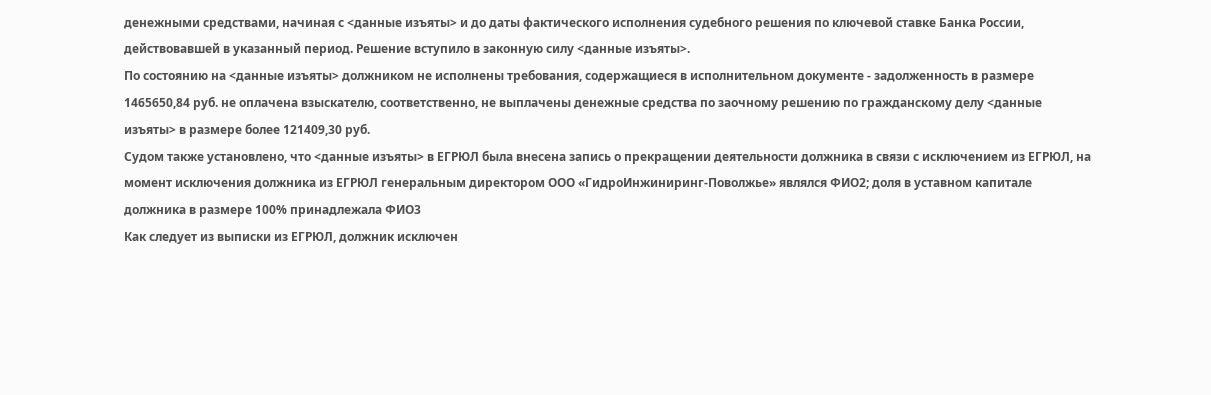денежными средствами, начиная с <данные изъяты> и до даты фактического исполнения судебного решения по ключевой ставке Банка России, действовавшей в указанный период. Решение вступило в законную силу <данные изъяты>.
По состоянию на <данные изъяты> должником не исполнены требования, содержащиеся в исполнительном документе - задолженность в размере 1465650,84 руб. не оплачена взыскателю, соответственно, не выплачены денежные средства по заочному решению по гражданскому делу <данные изъяты> в размере более 121409,30 руб.
Судом также установлено, что <данные изъяты> в ЕГРЮЛ была внесена запись о прекращении деятельности должника в связи с исключением из ЕГРЮЛ, на момент исключения должника из ЕГРЮЛ генеральным директором ООО «ГидроИнжиниринг-Поволжье» являлся ФИО2; доля в уставном капитале должника в размере 100% принадлежала ФИО3
Как следует из выписки из ЕГРЮЛ, должник исключен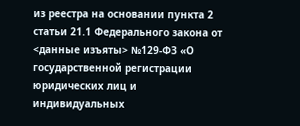из реестра на основании пункта 2 статьи 21.1 Федерального закона от <данные изъяты> №129-ФЗ «О государственной регистрации юридических лиц и индивидуальных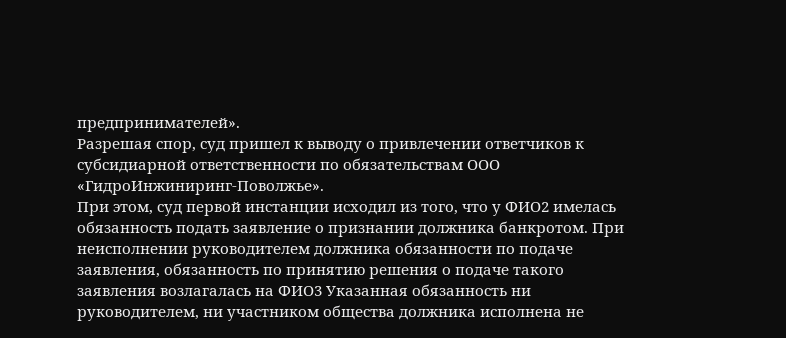предпринимателей».
Разрешая спор, суд пришел к выводу о привлечении ответчиков к субсидиарной ответственности по обязательствам ООО «ГидроИнжиниринг-Поволжье».
При этом, суд первой инстанции исходил из того, что у ФИО2 имелась обязанность подать заявление о признании должника банкротом. При неисполнении руководителем должника обязанности по подаче заявления, обязанность по принятию решения о подаче такого заявления возлагалась на ФИО3 Указанная обязанность ни руководителем, ни участником общества должника исполнена не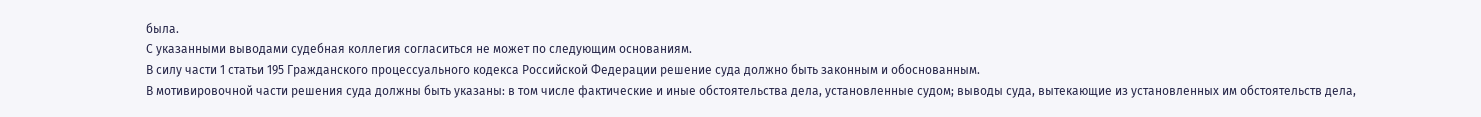была.
С указанными выводами судебная коллегия согласиться не может по следующим основаниям.
В силу части 1 статьи 195 Гражданского процессуального кодекса Российской Федерации решение суда должно быть законным и обоснованным.
В мотивировочной части решения суда должны быть указаны: в том числе фактические и иные обстоятельства дела, установленные судом; выводы суда, вытекающие из установленных им обстоятельств дела,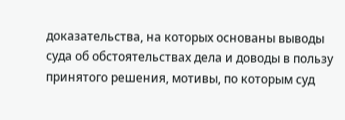доказательства, на которых основаны выводы суда об обстоятельствах дела и доводы в пользу принятого решения, мотивы, по которым суд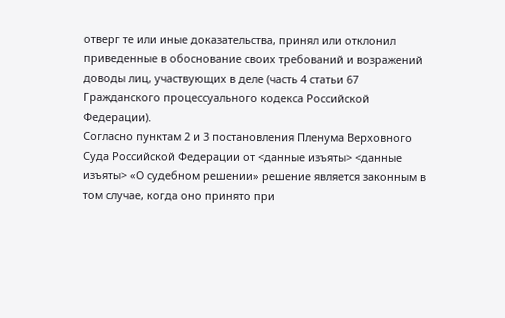отверг те или иные доказательства, принял или отклонил приведенные в обоснование своих требований и возражений доводы лиц, участвующих в деле (часть 4 статьи 67 Гражданского процессуального кодекса Российской Федерации).
Согласно пунктам 2 и 3 постановления Пленума Верховного Суда Российской Федерации от <данные изъяты> <данные изъяты> «О судебном решении» решение является законным в том случае, когда оно принято при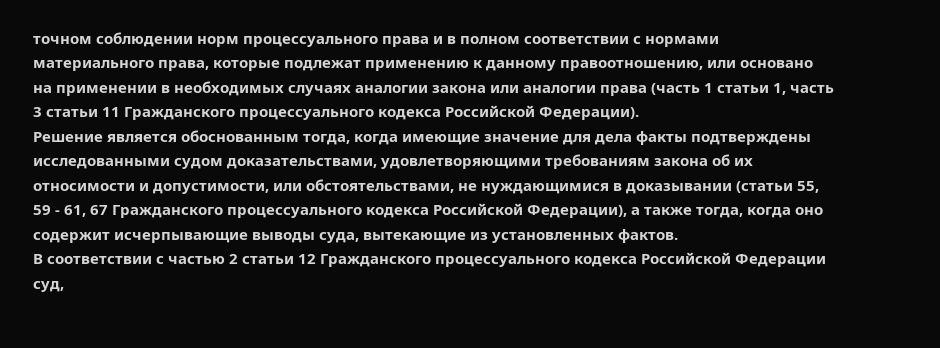точном соблюдении норм процессуального права и в полном соответствии с нормами материального права, которые подлежат применению к данному правоотношению, или основано на применении в необходимых случаях аналогии закона или аналогии права (часть 1 статьи 1, часть 3 статьи 11 Гражданского процессуального кодекса Российской Федерации).
Решение является обоснованным тогда, когда имеющие значение для дела факты подтверждены исследованными судом доказательствами, удовлетворяющими требованиям закона об их относимости и допустимости, или обстоятельствами, не нуждающимися в доказывании (статьи 55, 59 - 61, 67 Гражданского процессуального кодекса Российской Федерации), а также тогда, когда оно содержит исчерпывающие выводы суда, вытекающие из установленных фактов.
В соответствии с частью 2 статьи 12 Гражданского процессуального кодекса Российской Федерации суд,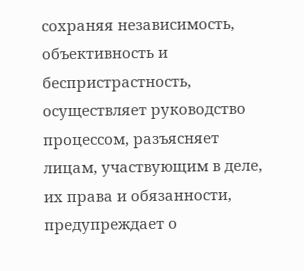сохраняя независимость, объективность и беспристрастность, осуществляет руководство процессом, разъясняет лицам, участвующим в деле, их права и обязанности, предупреждает о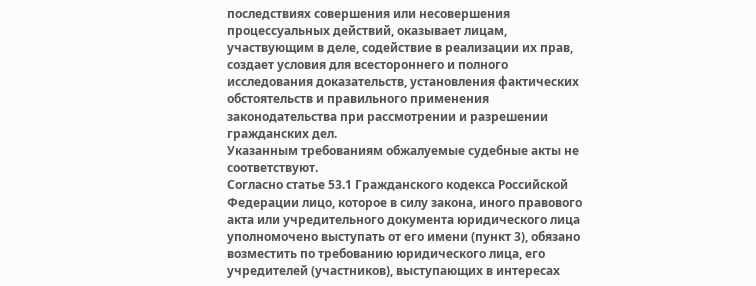последствиях совершения или несовершения процессуальных действий, оказывает лицам, участвующим в деле, содействие в реализации их прав, создает условия для всестороннего и полного исследования доказательств, установления фактических обстоятельств и правильного применения законодательства при рассмотрении и разрешении гражданских дел.
Указанным требованиям обжалуемые судебные акты не соответствуют.
Согласно статье 53.1 Гражданского кодекса Российской Федерации лицо, которое в силу закона, иного правового акта или учредительного документа юридического лица уполномочено выступать от его имени (пункт 3), обязано возместить по требованию юридического лица, его учредителей (участников), выступающих в интересах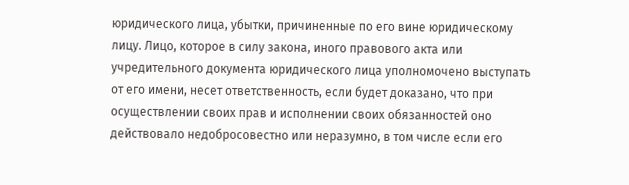юридического лица, убытки, причиненные по его вине юридическому лицу. Лицо, которое в силу закона, иного правового акта или учредительного документа юридического лица уполномочено выступать от его имени, несет ответственность, если будет доказано, что при осуществлении своих прав и исполнении своих обязанностей оно действовало недобросовестно или неразумно, в том числе если его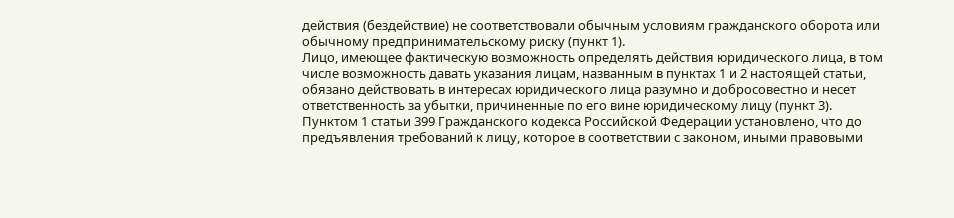действия (бездействие) не соответствовали обычным условиям гражданского оборота или обычному предпринимательскому риску (пункт 1).
Лицо, имеющее фактическую возможность определять действия юридического лица, в том числе возможность давать указания лицам, названным в пунктах 1 и 2 настоящей статьи, обязано действовать в интересах юридического лица разумно и добросовестно и несет ответственность за убытки, причиненные по его вине юридическому лицу (пункт 3).
Пунктом 1 статьи 399 Гражданского кодекса Российской Федерации установлено, что до предъявления требований к лицу, которое в соответствии с законом, иными правовыми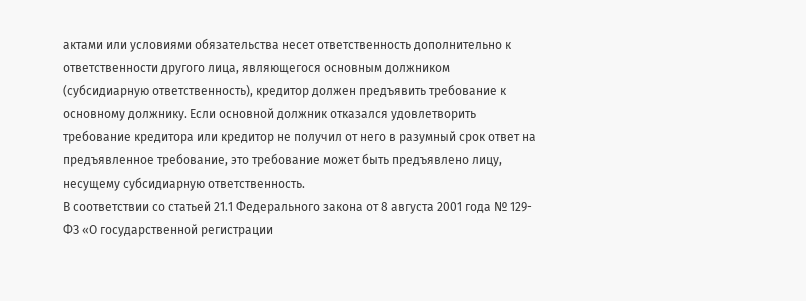актами или условиями обязательства несет ответственность дополнительно к ответственности другого лица, являющегося основным должником (субсидиарную ответственность), кредитор должен предъявить требование к основному должнику. Если основной должник отказался удовлетворить требование кредитора или кредитор не получил от него в разумный срок ответ на предъявленное требование, это требование может быть предъявлено лицу, несущему субсидиарную ответственность.
В соответствии со статьей 21.1 Федерального закона от 8 августа 2001 года № 129-ФЗ «О государственной регистрации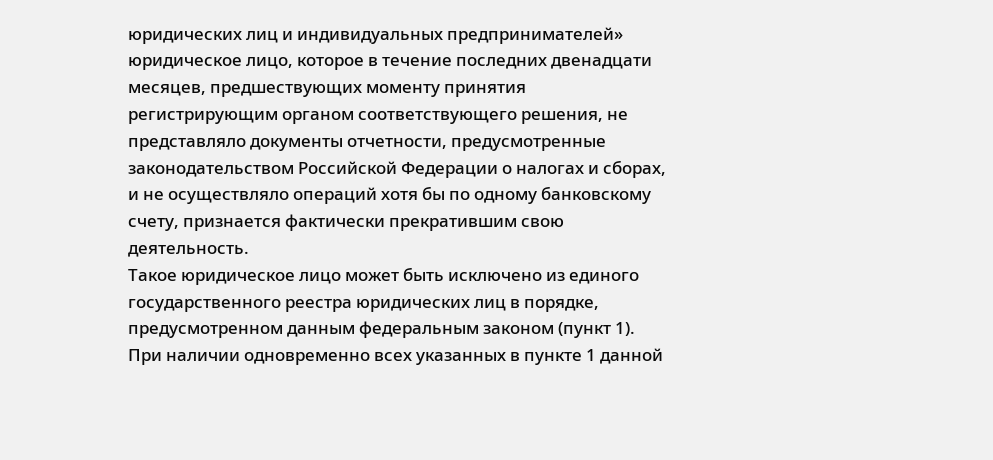юридических лиц и индивидуальных предпринимателей» юридическое лицо, которое в течение последних двенадцати месяцев, предшествующих моменту принятия регистрирующим органом соответствующего решения, не представляло документы отчетности, предусмотренные законодательством Российской Федерации о налогах и сборах, и не осуществляло операций хотя бы по одному банковскому счету, признается фактически прекратившим свою деятельность.
Такое юридическое лицо может быть исключено из единого государственного реестра юридических лиц в порядке, предусмотренном данным федеральным законом (пункт 1).
При наличии одновременно всех указанных в пункте 1 данной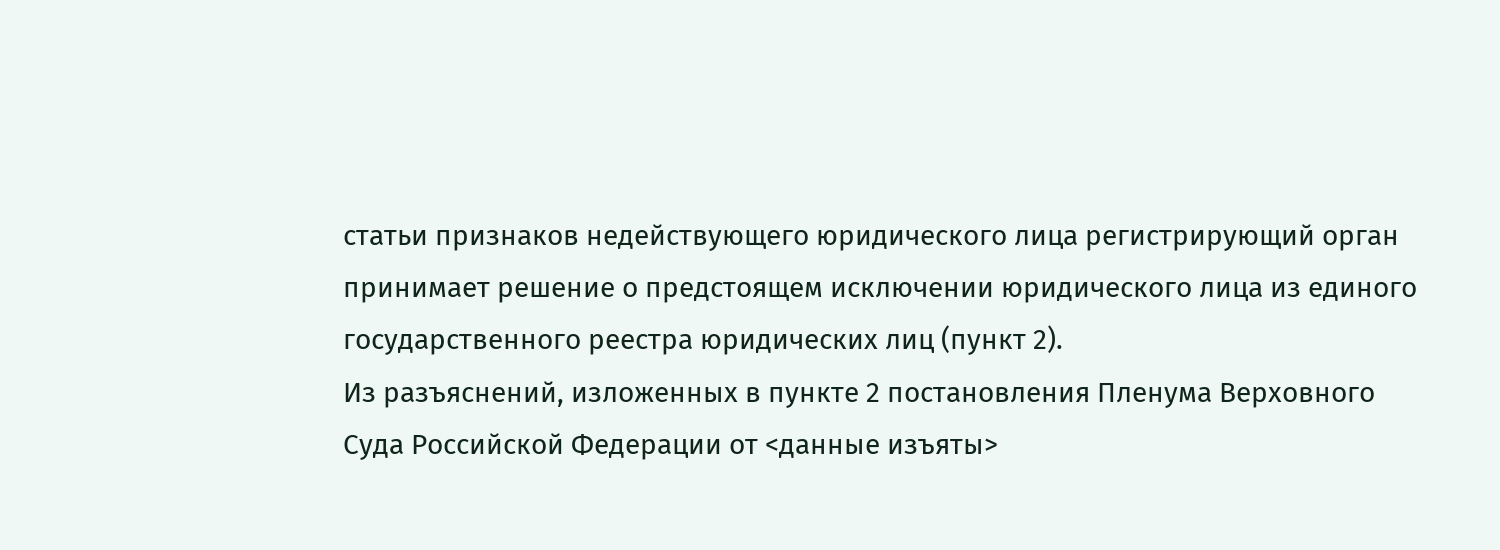статьи признаков недействующего юридического лица регистрирующий орган принимает решение о предстоящем исключении юридического лица из единого государственного реестра юридических лиц (пункт 2).
Из разъяснений, изложенных в пункте 2 постановления Пленума Верховного Суда Российской Федерации от <данные изъяты>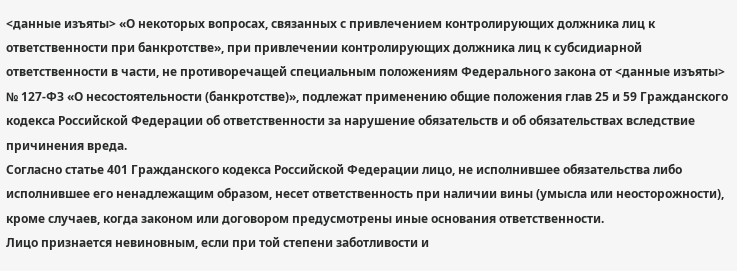<данные изъяты> «О некоторых вопросах, связанных с привлечением контролирующих должника лиц к ответственности при банкротстве», при привлечении контролирующих должника лиц к субсидиарной ответственности в части, не противоречащей специальным положениям Федерального закона от <данные изъяты> № 127-ФЗ «О несостоятельности (банкротстве)», подлежат применению общие положения глав 25 и 59 Гражданского кодекса Российской Федерации об ответственности за нарушение обязательств и об обязательствах вследствие причинения вреда.
Согласно статье 401 Гражданского кодекса Российской Федерации лицо, не исполнившее обязательства либо исполнившее его ненадлежащим образом, несет ответственность при наличии вины (умысла или неосторожности), кроме случаев, когда законом или договором предусмотрены иные основания ответственности.
Лицо признается невиновным, если при той степени заботливости и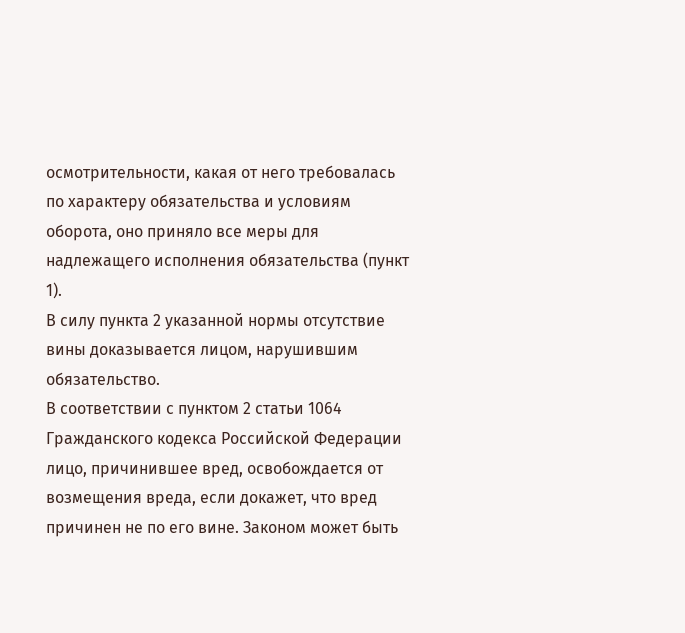осмотрительности, какая от него требовалась по характеру обязательства и условиям оборота, оно приняло все меры для надлежащего исполнения обязательства (пункт 1).
В силу пункта 2 указанной нормы отсутствие вины доказывается лицом, нарушившим обязательство.
В соответствии с пунктом 2 статьи 1064 Гражданского кодекса Российской Федерации лицо, причинившее вред, освобождается от возмещения вреда, если докажет, что вред причинен не по его вине. Законом может быть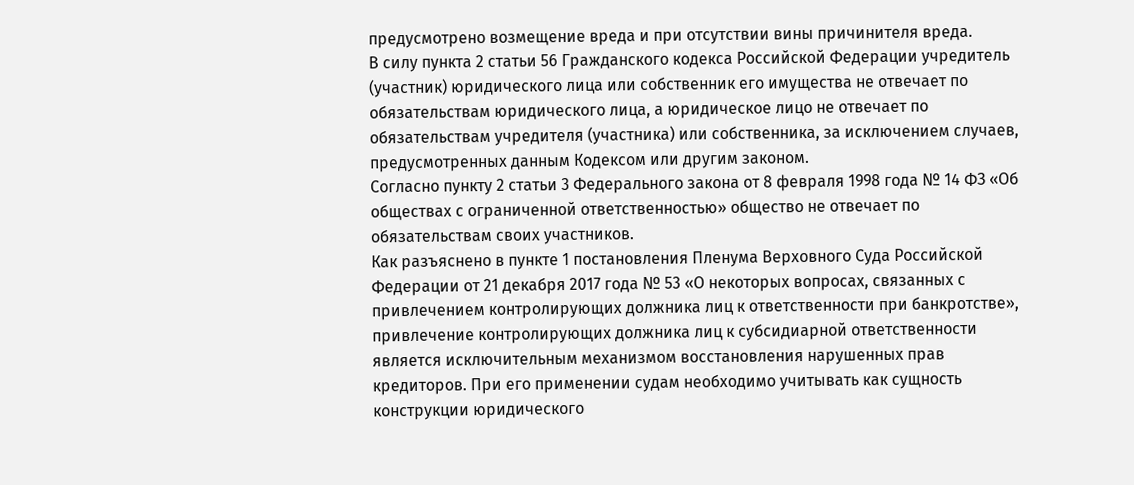предусмотрено возмещение вреда и при отсутствии вины причинителя вреда.
В силу пункта 2 статьи 56 Гражданского кодекса Российской Федерации учредитель (участник) юридического лица или собственник его имущества не отвечает по обязательствам юридического лица, а юридическое лицо не отвечает по обязательствам учредителя (участника) или собственника, за исключением случаев, предусмотренных данным Кодексом или другим законом.
Согласно пункту 2 статьи 3 Федерального закона от 8 февраля 1998 года № 14 ФЗ «Об обществах с ограниченной ответственностью» общество не отвечает по обязательствам своих участников.
Как разъяснено в пункте 1 постановления Пленума Верховного Суда Российской Федерации от 21 декабря 2017 года № 53 «О некоторых вопросах, связанных с привлечением контролирующих должника лиц к ответственности при банкротстве», привлечение контролирующих должника лиц к субсидиарной ответственности является исключительным механизмом восстановления нарушенных прав кредиторов. При его применении судам необходимо учитывать как сущность конструкции юридического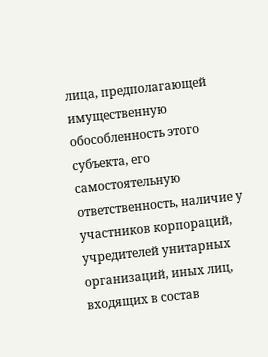лица, предполагающей имущественную обособленность этого субъекта, его самостоятельную ответственность, наличие у участников корпораций, учредителей унитарных организаций, иных лиц, входящих в состав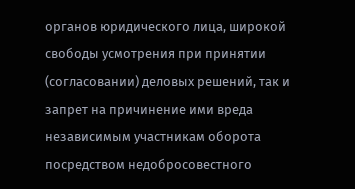органов юридического лица, широкой свободы усмотрения при принятии (согласовании) деловых решений, так и запрет на причинение ими вреда независимым участникам оборота посредством недобросовестного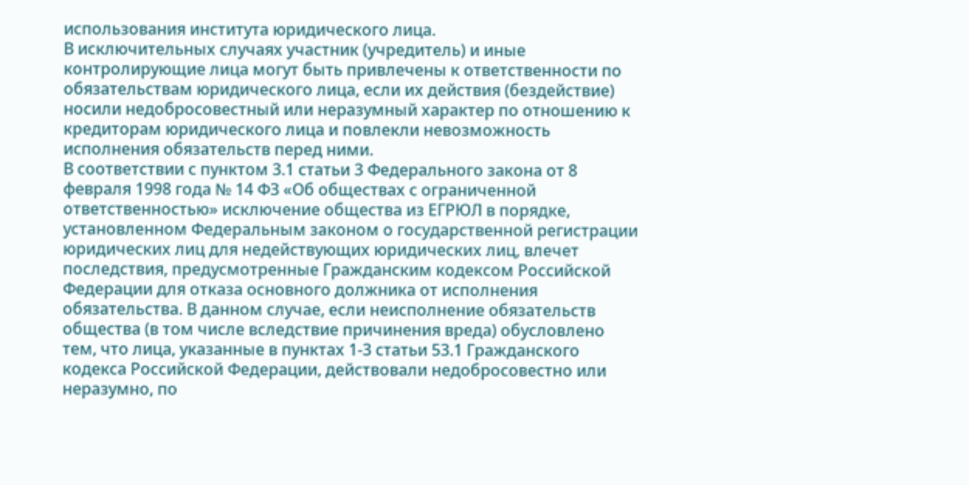использования института юридического лица.
В исключительных случаях участник (учредитель) и иные контролирующие лица могут быть привлечены к ответственности по обязательствам юридического лица, если их действия (бездействие) носили недобросовестный или неразумный характер по отношению к кредиторам юридического лица и повлекли невозможность исполнения обязательств перед ними.
В соответствии с пунктом 3.1 статьи 3 Федерального закона от 8 февраля 1998 года № 14 ФЗ «Об обществах с ограниченной ответственностью» исключение общества из ЕГРЮЛ в порядке, установленном Федеральным законом о государственной регистрации юридических лиц для недействующих юридических лиц, влечет последствия, предусмотренные Гражданским кодексом Российской Федерации для отказа основного должника от исполнения обязательства. В данном случае, если неисполнение обязательств общества (в том числе вследствие причинения вреда) обусловлено тем, что лица, указанные в пунктах 1-3 статьи 53.1 Гражданского кодекса Российской Федерации, действовали недобросовестно или неразумно, по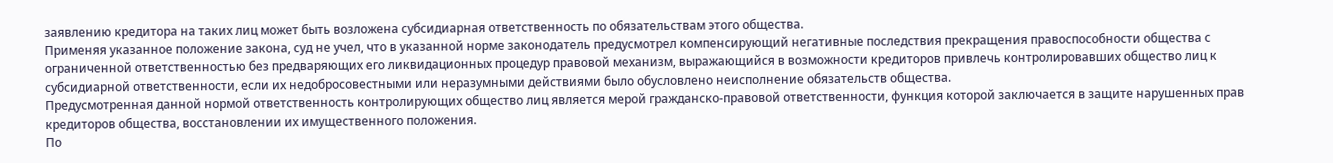заявлению кредитора на таких лиц может быть возложена субсидиарная ответственность по обязательствам этого общества.
Применяя указанное положение закона, суд не учел, что в указанной норме законодатель предусмотрел компенсирующий негативные последствия прекращения правоспособности общества с ограниченной ответственностью без предваряющих его ликвидационных процедур правовой механизм, выражающийся в возможности кредиторов привлечь контролировавших общество лиц к субсидиарной ответственности, если их недобросовестными или неразумными действиями было обусловлено неисполнение обязательств общества.
Предусмотренная данной нормой ответственность контролирующих общество лиц является мерой гражданско-правовой ответственности, функция которой заключается в защите нарушенных прав кредиторов общества, восстановлении их имущественного положения.
По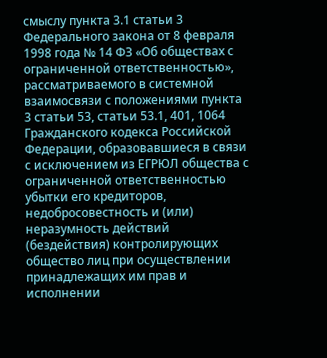смыслу пункта 3.1 статьи 3 Федерального закона от 8 февраля 1998 года № 14 ФЗ «Об обществах с ограниченной ответственностью», рассматриваемого в системной взаимосвязи с положениями пункта 3 статьи 53, статьи 53.1, 401, 1064 Гражданского кодекса Российской Федерации, образовавшиеся в связи с исключением из ЕГРЮЛ общества с ограниченной ответственностью убытки его кредиторов, недобросовестность и (или) неразумность действий (бездействия) контролирующих общество лиц при осуществлении принадлежащих им прав и исполнении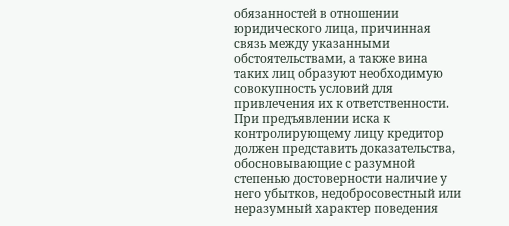обязанностей в отношении юридического лица, причинная связь между указанными обстоятельствами, а также вина таких лиц образуют необходимую совокупность условий для привлечения их к ответственности.
При предъявлении иска к контролирующему лицу кредитор должен представить доказательства, обосновывающие с разумной степенью достоверности наличие у него убытков, недобросовестный или неразумный характер поведения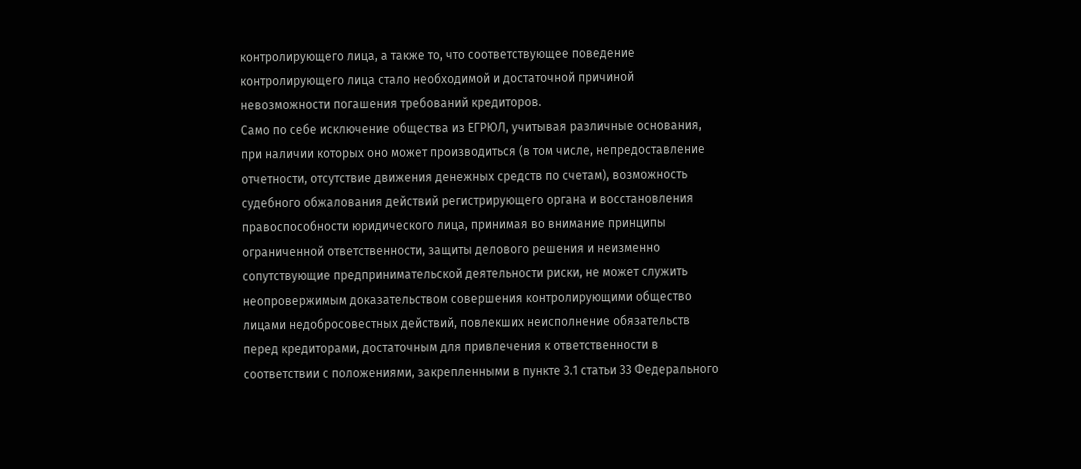контролирующего лица, а также то, что соответствующее поведение контролирующего лица стало необходимой и достаточной причиной невозможности погашения требований кредиторов.
Само по себе исключение общества из ЕГРЮЛ, учитывая различные основания, при наличии которых оно может производиться (в том числе, непредоставление отчетности, отсутствие движения денежных средств по счетам), возможность судебного обжалования действий регистрирующего органа и восстановления правоспособности юридического лица, принимая во внимание принципы ограниченной ответственности, защиты делового решения и неизменно сопутствующие предпринимательской деятельности риски, не может служить неопровержимым доказательством совершения контролирующими общество лицами недобросовестных действий, повлекших неисполнение обязательств перед кредиторами, достаточным для привлечения к ответственности в соответствии с положениями, закрепленными в пункте 3.1 статьи 33 Федерального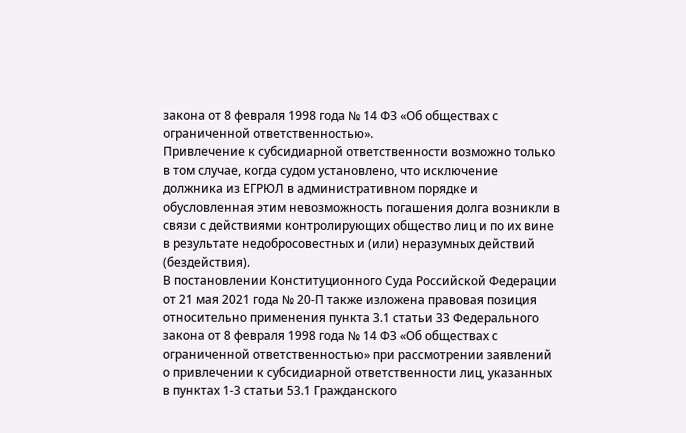закона от 8 февраля 1998 года № 14 ФЗ «Об обществах с ограниченной ответственностью».
Привлечение к субсидиарной ответственности возможно только в том случае, когда судом установлено, что исключение должника из ЕГРЮЛ в административном порядке и обусловленная этим невозможность погашения долга возникли в связи с действиями контролирующих общество лиц и по их вине в результате недобросовестных и (или) неразумных действий (бездействия).
В постановлении Конституционного Суда Российской Федерации от 21 мая 2021 года № 20-П также изложена правовая позиция относительно применения пункта 3.1 статьи 33 Федерального закона от 8 февраля 1998 года № 14 ФЗ «Об обществах с ограниченной ответственностью» при рассмотрении заявлений о привлечении к субсидиарной ответственности лиц, указанных в пунктах 1-3 статьи 53.1 Гражданского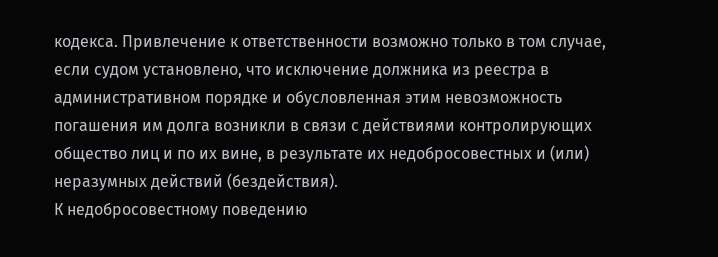кодекса. Привлечение к ответственности возможно только в том случае, если судом установлено, что исключение должника из реестра в административном порядке и обусловленная этим невозможность погашения им долга возникли в связи с действиями контролирующих общество лиц и по их вине, в результате их недобросовестных и (или) неразумных действий (бездействия).
К недобросовестному поведению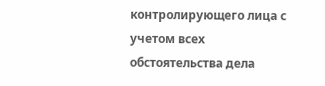контролирующего лица с учетом всех обстоятельства дела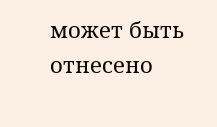может быть отнесено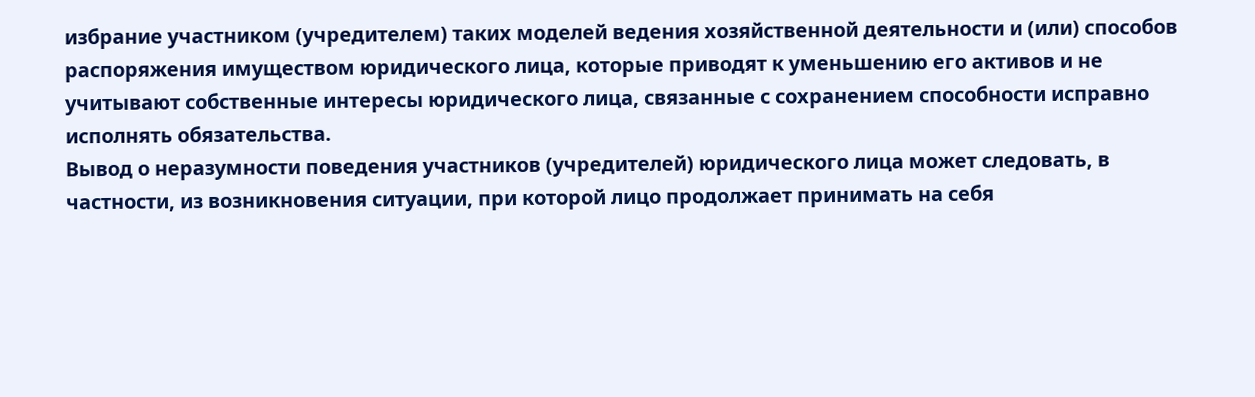избрание участником (учредителем) таких моделей ведения хозяйственной деятельности и (или) способов распоряжения имуществом юридического лица, которые приводят к уменьшению его активов и не учитывают собственные интересы юридического лица, связанные с сохранением способности исправно исполнять обязательства.
Вывод о неразумности поведения участников (учредителей) юридического лица может следовать, в частности, из возникновения ситуации, при которой лицо продолжает принимать на себя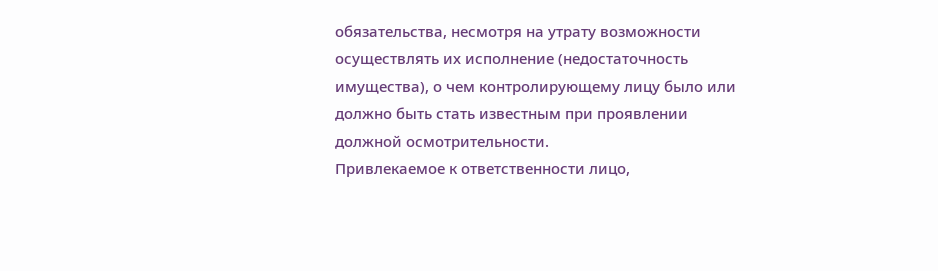обязательства, несмотря на утрату возможности осуществлять их исполнение (недостаточность имущества), о чем контролирующему лицу было или должно быть стать известным при проявлении должной осмотрительности.
Привлекаемое к ответственности лицо,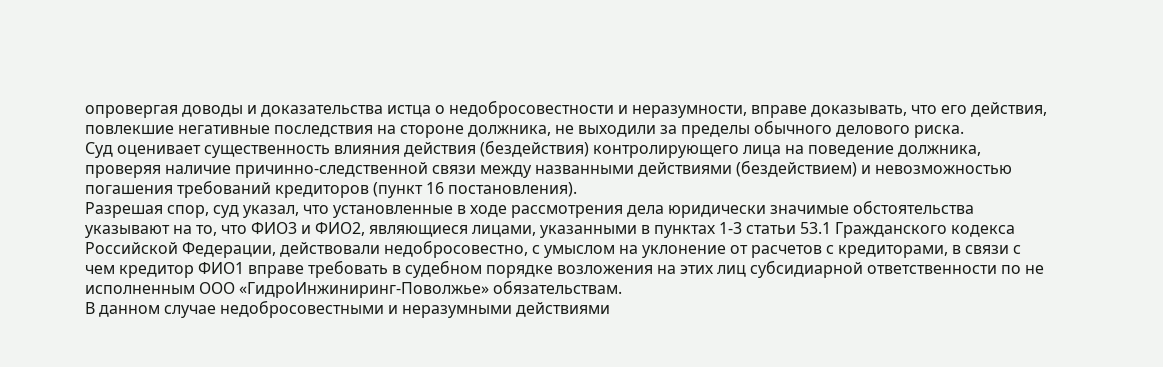опровергая доводы и доказательства истца о недобросовестности и неразумности, вправе доказывать, что его действия, повлекшие негативные последствия на стороне должника, не выходили за пределы обычного делового риска.
Суд оценивает существенность влияния действия (бездействия) контролирующего лица на поведение должника, проверяя наличие причинно-следственной связи между названными действиями (бездействием) и невозможностью погашения требований кредиторов (пункт 16 постановления).
Разрешая спор, суд указал, что установленные в ходе рассмотрения дела юридически значимые обстоятельства указывают на то, что ФИО3 и ФИО2, являющиеся лицами, указанными в пунктах 1-3 статьи 53.1 Гражданского кодекса Российской Федерации, действовали недобросовестно, с умыслом на уклонение от расчетов с кредиторами, в связи с чем кредитор ФИО1 вправе требовать в судебном порядке возложения на этих лиц субсидиарной ответственности по не исполненным ООО «ГидроИнжиниринг-Поволжье» обязательствам.
В данном случае недобросовестными и неразумными действиями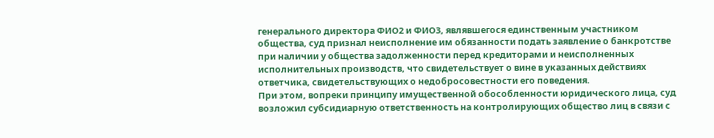генерального директора ФИО2 и ФИО3, являвшегося единственным участником общества, суд признал неисполнение им обязанности подать заявление о банкротстве при наличии у общества задолженности перед кредиторами и неисполненных исполнительных производств, что свидетельствует о вине в указанных действиях ответчика, свидетельствующих о недобросовестности его поведения.
При этом, вопреки принципу имущественной обособленности юридического лица, суд возложил субсидиарную ответственность на контролирующих общество лиц в связи с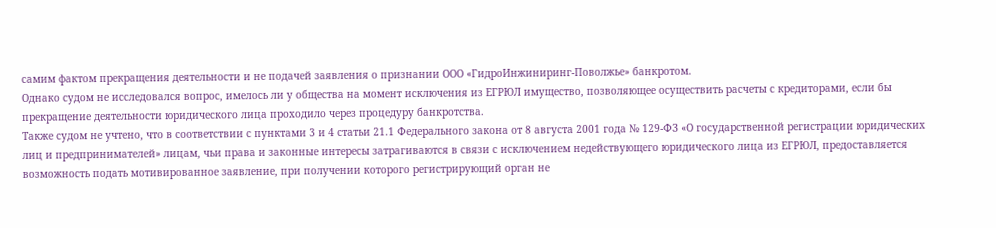самим фактом прекращения деятельности и не подачей заявления о признании ООО «ГидроИнжиниринг-Поволжье» банкротом.
Однако судом не исследовался вопрос, имелось ли у общества на момент исключения из ЕГРЮЛ имущество, позволяющее осуществить расчеты с кредиторами, если бы прекращение деятельности юридического лица проходило через процедуру банкротства.
Также судом не учтено, что в соответствии с пунктами 3 и 4 статьи 21.1 Федерального закона от 8 августа 2001 года № 129-ФЗ «О государственной регистрации юридических лиц и предпринимателей» лицам, чьи права и законные интересы затрагиваются в связи с исключением недействующего юридического лица из ЕГРЮЛ, предоставляется возможность подать мотивированное заявление, при получении которого регистрирующий орган не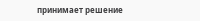принимает решение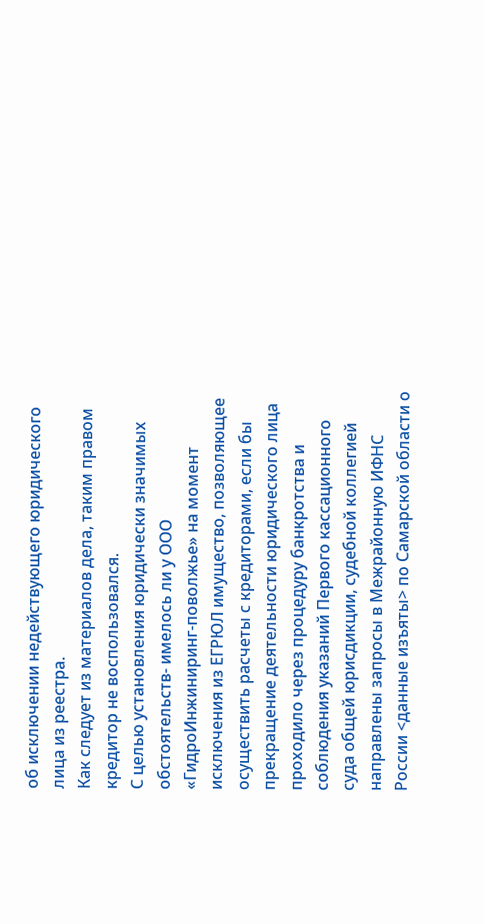об исключении недействующего юридического лица из реестра.
Как следует из материалов дела, таким правом кредитор не воспользовался.
С целью установления юридически значимых обстоятельств- имелось ли у ООО «ГидроИнжиниринг-поволжье» на момент исключения из ЕГРЮЛ имущество, позволяющее осуществить расчеты с кредиторами, если бы прекращение деятельности юридического лица проходило через процедуру банкротства и соблюдения указаний Первого кассационного суда общей юрисдикции, судебной коллегией направлены запросы в Межрайонную ИФНС России <данные изъяты> по Самарской области о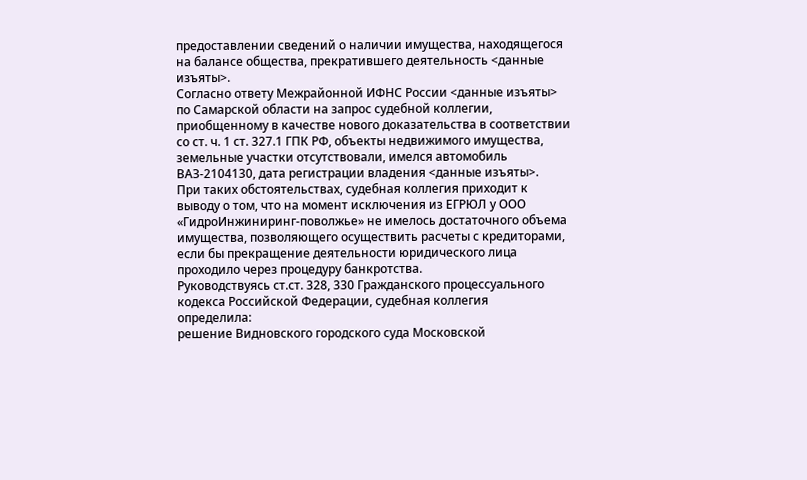предоставлении сведений о наличии имущества, находящегося на балансе общества, прекратившего деятельность <данные изъяты>.
Согласно ответу Межрайонной ИФНС России <данные изъяты> по Самарской области на запрос судебной коллегии, приобщенному в качестве нового доказательства в соответствии со ст. ч. 1 ст. 327.1 ГПК РФ, объекты недвижимого имущества, земельные участки отсутствовали, имелся автомобиль ВАЗ-2104130, дата регистрации владения <данные изъяты>.
При таких обстоятельствах, судебная коллегия приходит к выводу о том, что на момент исключения из ЕГРЮЛ у ООО «ГидроИнжиниринг-поволжье» не имелось достаточного объема имущества, позволяющего осуществить расчеты с кредиторами, если бы прекращение деятельности юридического лица проходило через процедуру банкротства.
Руководствуясь ст.ст. 328, 330 Гражданского процессуального кодекса Российской Федерации, судебная коллегия
определила:
решение Видновского городского суда Московской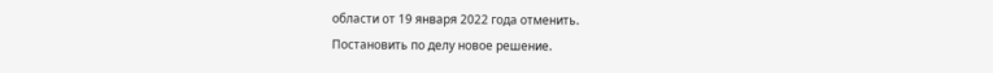области от 19 января 2022 года отменить.
Постановить по делу новое решение.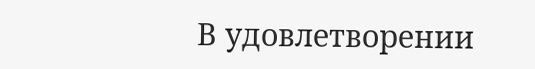В удовлетворении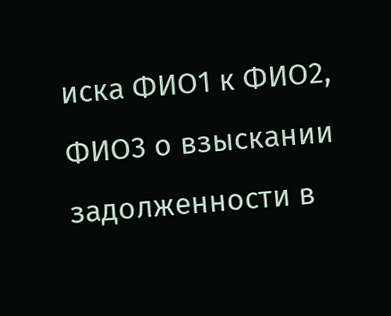иска ФИО1 к ФИО2, ФИО3 о взыскании задолженности в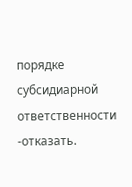порядке субсидиарной ответственности -отказать.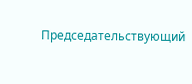Председательствующий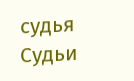судья
Судьи